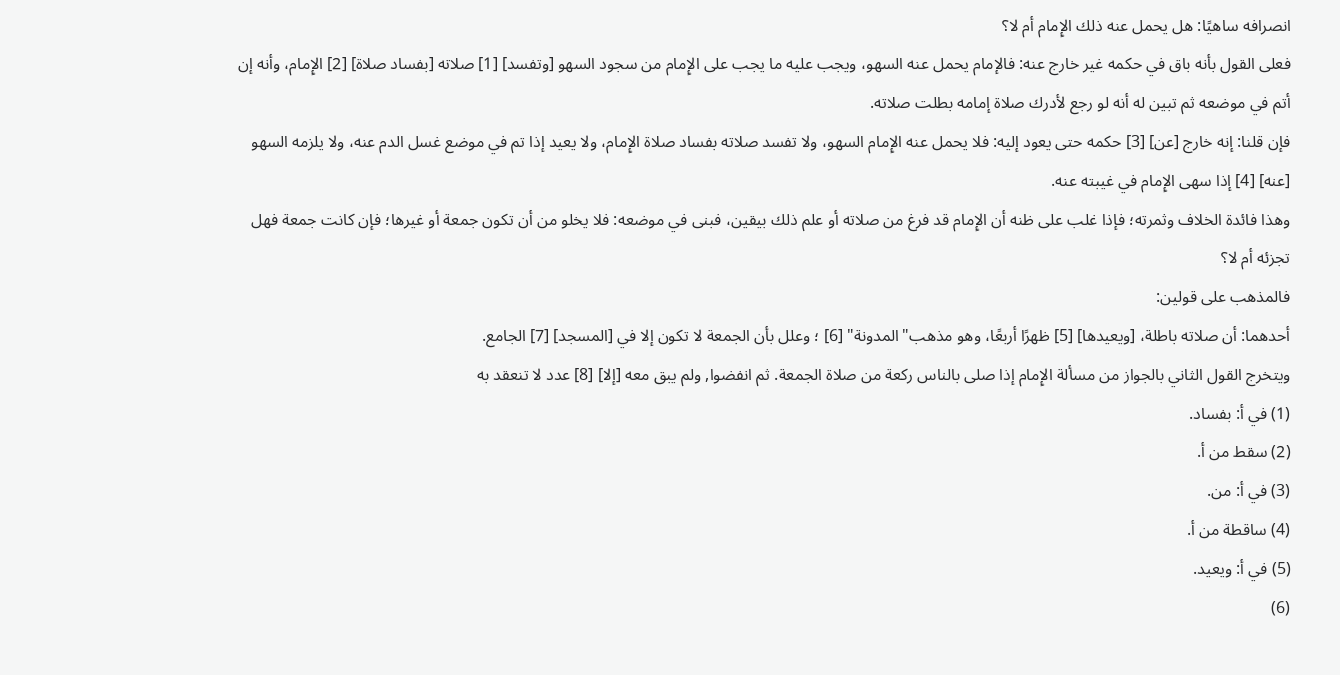انصرافه ساهيًا: هل يحمل عنه ذلك الإِمام أم لا؟
فعلى القول بأنه باق في حكمه غير خارج عنه: فالإمام يحمل عنه السهو، ويجب عليه ما يجب على الإِمام من سجود السهو [وتفسد] [1] صلاته [بفساد صلاة] [2] الإِمام، وأنه إن أتم في موضعه ثم تبين له أنه لو رجع لأدرك صلاة إمامه بطلت صلاته.
فإن قلنا: إنه خارج [عن] [3] حكمه حتى يعود إليه: فلا يحمل عنه الإِمام السهو، ولا تفسد صلاته بفساد صلاة الإِمام، ولا يعيد إذا تم في موضع غسل الدم عنه، ولا يلزمه السهو [عنه] [4] إذا سهى الإِمام في غيبته عنه.
وهذا فائدة الخلاف وثمرته؛ فإذا غلب على ظنه أن الإِمام قد فرغ من صلاته أو علم ذلك بيقين، فبنى في موضعه: فلا يخلو من أن تكون جمعة أو غيرها؛ فإن كانت جمعة فهل تجزئه أم لا؟
فالمذهب على قولين:
أحدهما: أن صلاته باطلة، [ويعيدها] [5] ظهرًا أربعًا، وهو مذهب"المدونة" [6] ؛ وعلل بأن الجمعة لا تكون إلا في [المسجد] [7] الجامع.
ويتخرج القول الثاني بالجواز من مسألة الإِمام إذا صلى بالناس ركعة من صلاة الجمعة. ثم انفضوا, ولم يبق معه [إلا] [8] عدد لا تنعقد به
(1) في أ: بفساد.
(2) سقط من أ.
(3) في أ: من.
(4) ساقطة من أ.
(5) في أ: ويعيد.
(6)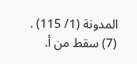المدونة (1/ 115) .
(7) سقط من أ.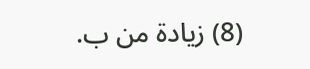(8) زيادة من ب.